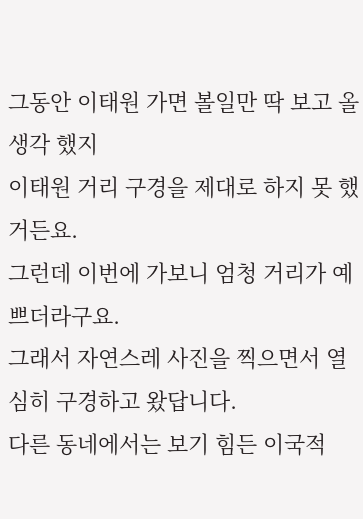그동안 이태원 가면 볼일만 딱 보고 올 생각 했지
이태원 거리 구경을 제대로 하지 못 했거든요.
그런데 이번에 가보니 엄청 거리가 예쁘더라구요.
그래서 자연스레 사진을 찍으면서 열심히 구경하고 왔답니다.
다른 동네에서는 보기 힘든 이국적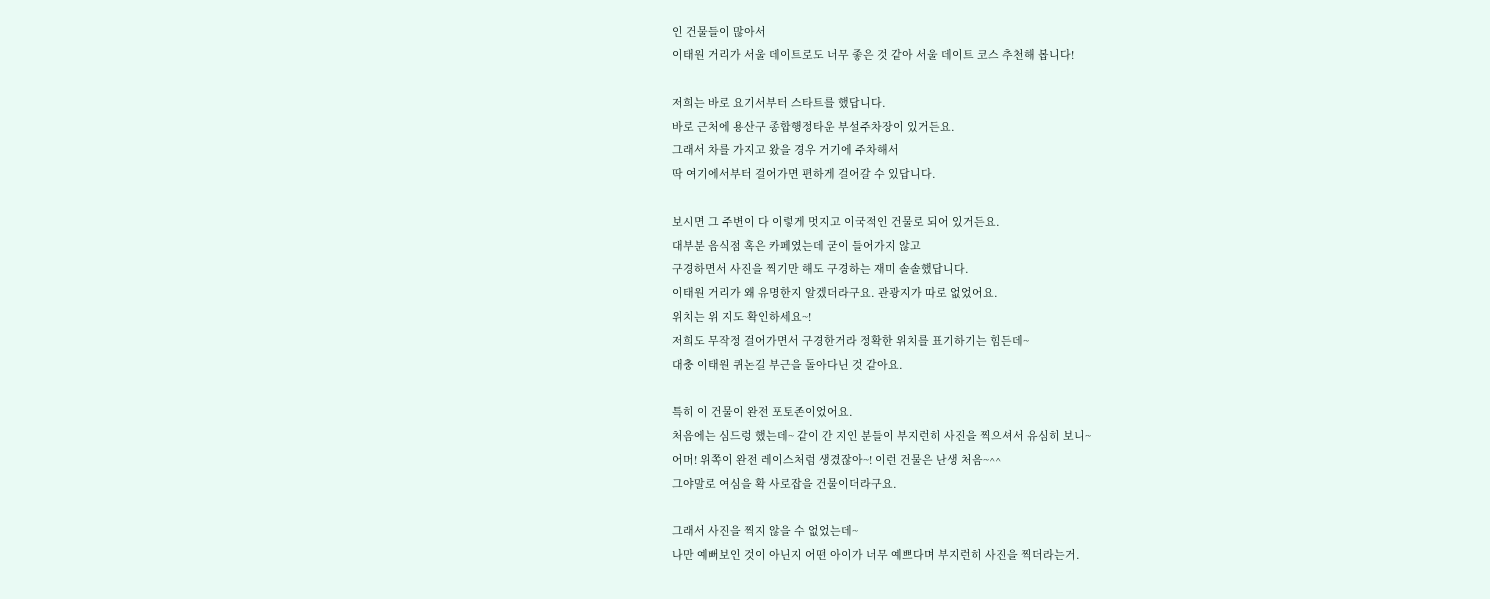인 건물들이 많아서
이태원 거리가 서울 데이트로도 너무 좋은 것 같아 서울 데이트 코스 추천해 봅니다!

저희는 바로 요기서부터 스타트를 했답니다.
바로 근처에 용산구 종합행정타운 부설주차장이 있거든요.
그래서 차를 가지고 왔을 경우 거기에 주차해서
딱 여기에서부터 걸어가면 편하게 걸어갈 수 있답니다.

보시면 그 주변이 다 이렇게 멋지고 이국적인 건물로 되어 있거든요.
대부분 음식점 혹은 카페였는데 굳이 들어가지 않고
구경하면서 사진을 찍기만 해도 구경하는 재미 솔솔했답니다.
이태원 거리가 왜 유명한지 알겠더라구요. 관광지가 따로 없었어요.
위치는 위 지도 확인하세요~!
저희도 무작정 걸어가면서 구경한거라 정확한 위치를 표기하기는 힘든데~
대충 이태원 퀴논길 부근을 돌아다닌 것 같아요.

특히 이 건물이 완전 포토존이었어요.
처음에는 심드렁 했는데~ 같이 간 지인 분들이 부지런히 사진을 찍으셔서 유심히 보니~
어머! 위쪽이 완전 레이스처럼 생겼잖아~! 이런 건물은 난생 처음~^^
그야말로 여심을 확 사로잡을 건물이더라구요.

그래서 사진을 찍지 않을 수 없었는데~
나만 예뻐보인 것이 아닌지 어떤 아이가 너무 예쁘다며 부지런히 사진을 찍더라는거.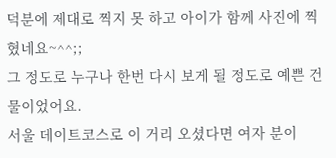덕분에 제대로 찍지 못 하고 아이가 함께 사진에 찍혔네요~^^;;
그 정도로 누구나 한번 다시 보게 될 정도로 예쁜 건물이었어요.
서울 데이트코스로 이 거리 오셨다면 여자 분이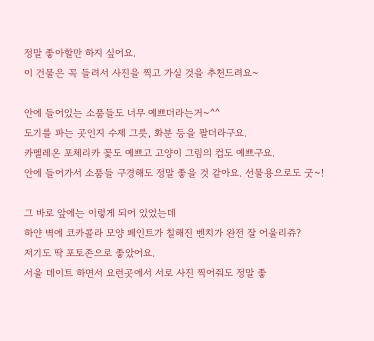정말 좋아할만 하지 싶어요.
이 건물은 꼭 들려서 사진을 찍고 가실 것을 추천드려요~

안에 들어있는 소품들도 너무 예쁘더라는거~^^
도기를 파는 곳인지 수제 그릇, 화분 등을 팔더라구요.
카멜레온 포체리카 꽃도 예쁘고 고양이 그림의 컵도 예쁘구요.
안에 들어가서 소품들 구경해도 정말 좋을 것 같아요. 선물용으로도 굿~!

그 바로 앞에는 이렇게 되어 있었는데
하얀 벽에 코카콜라 모양 페인트가 칠해진 벤치가 완전 잘 어울리쥬?
저기도 딱 포토존으로 좋았어요.
서울 데이트 하면서 요런곳에서 서로 사진 찍어줘도 정말 좋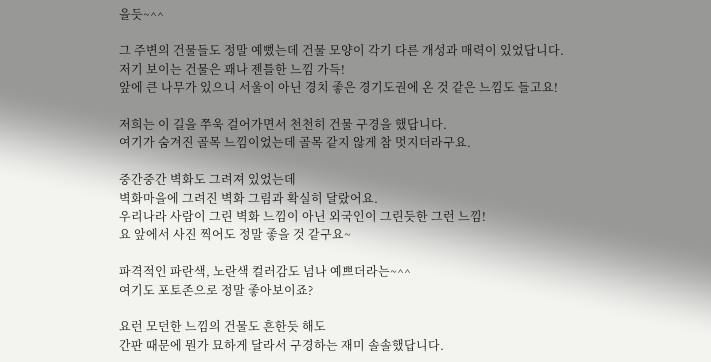을듯~^^

그 주변의 건물들도 정말 예뻤는데 건물 모양이 각기 다른 개성과 매력이 있었답니다.
저기 보이는 건물은 꽤나 젠틀한 느낌 가득!
앞에 큰 나무가 있으니 서울이 아닌 경치 좋은 경기도권에 온 것 같은 느낌도 들고요!

저희는 이 길을 쭈욱 걸어가면서 천천히 건물 구경을 했답니다.
여기가 숨겨진 골목 느낌이었는데 골목 같지 않게 참 멋지더라구요.

중간중간 벽화도 그려져 있었는데
벽화마을에 그려진 벽화 그림과 확실히 달랐어요.
우리나라 사람이 그린 벽화 느낌이 아닌 외국인이 그린듯한 그런 느낌!
요 앞에서 사진 찍어도 정말 좋을 것 같구요~

파격적인 파란색, 노란색 컬러감도 넘나 예쁘더라는~^^
여기도 포토존으로 정말 좋아보이죠?

요런 모던한 느낌의 건물도 흔한듯 해도
간판 때문에 뭔가 묘하게 달라서 구경하는 재미 솔솔했답니다.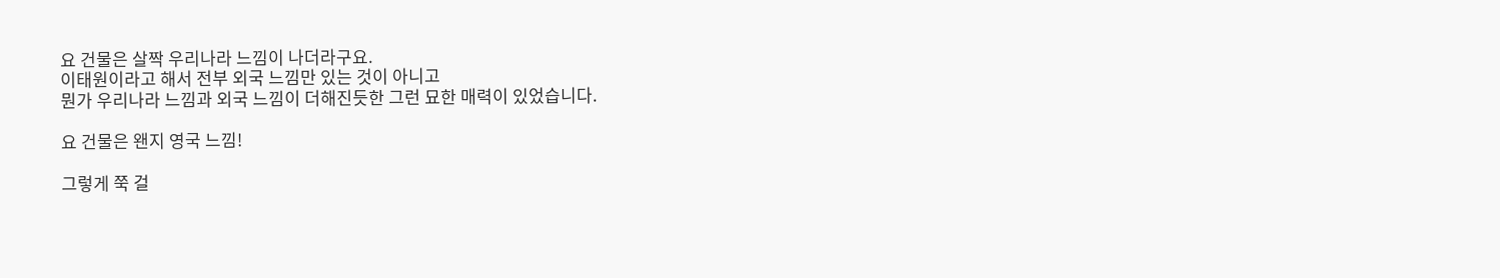요 건물은 살짝 우리나라 느낌이 나더라구요.
이태원이라고 해서 전부 외국 느낌만 있는 것이 아니고
뭔가 우리나라 느낌과 외국 느낌이 더해진듯한 그런 묘한 매력이 있었습니다.

요 건물은 왠지 영국 느낌!

그렇게 쭉 걸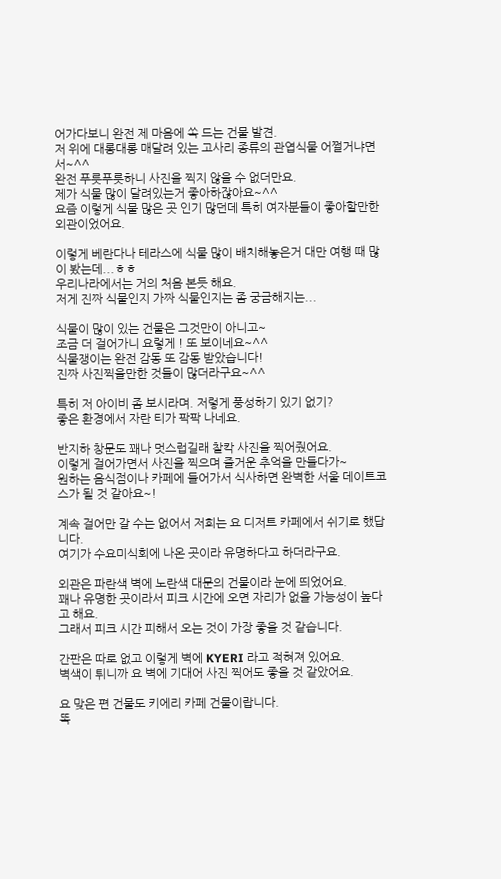어가다보니 완전 제 마음에 쏙 드는 건물 발견.
저 위에 대롱대롱 매달려 있는 고사리 종류의 관엽식물 어쩔거냐면서~^^
완전 푸릇푸릇하니 사진을 찍지 않을 수 없더만요.
제가 식물 많이 달려있는거 좋아하잖아요~^^
요즘 이렇게 식물 많은 곳 인기 많던데 특히 여자분들이 좋아할만한 외관이었어요.

이렇게 베란다나 테라스에 식물 많이 배치해놓은거 대만 여행 때 많이 봤는데...ㅎㅎ
우리나라에서는 거의 처음 본듯 해요.
저게 진짜 식물인지 가짜 식물인지는 좀 궁금해지는...

식물이 많이 있는 건물은 그것만이 아니고~
조금 더 걸어가니 요렇게 ! 또 보이네요~^^
식물쟁이는 완전 감동 또 감동 받았습니다!
진짜 사진찍을만한 것들이 많더라구요~^^

특히 저 아이비 좀 보시라며. 저렇게 풍성하기 있기 없기?
좋은 환경에서 자란 티가 팍팍 나네요.

반지하 창문도 꽤나 멋스럽길래 찰칵 사진을 찍어줬어요.
이렇게 걸어가면서 사진을 찍으며 즐거운 추억을 만들다가~
원하는 음식점이나 카페에 들어가서 식사하면 완벽한 서울 데이트코스가 될 것 같아요~!

계속 걸어만 갈 수는 없어서 저희는 요 디저트 카페에서 쉬기로 했답니다.
여기가 수요미식회에 나온 곳이라 유명하다고 하더라구요.

외관은 파란색 벽에 노란색 대문의 건물이라 눈에 띄었어요.
꽤나 유명한 곳이라서 피크 시간에 오면 자리가 없을 가능성이 높다고 해요.
그래서 피크 시간 피해서 오는 것이 가장 좋을 것 같습니다.

간판은 따로 없고 이렇게 벽에 KYERI 라고 적혀져 있어요.
벽색이 튀니까 요 벽에 기대어 사진 찍어도 좋을 것 같았어요.

요 맞은 편 건물도 키에리 카페 건물이랍니다.
똑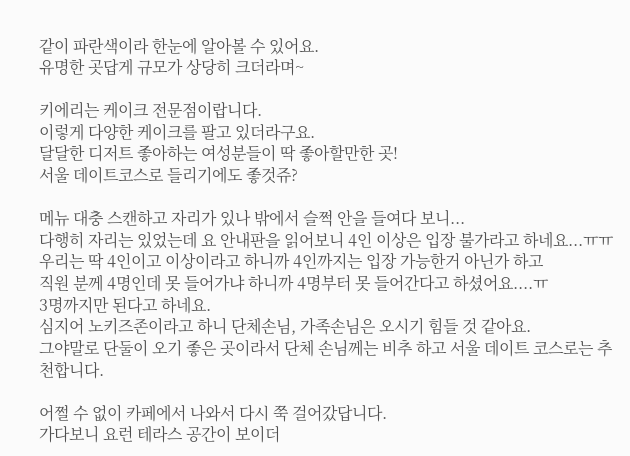같이 파란색이라 한눈에 알아볼 수 있어요.
유명한 곳답게 규모가 상당히 크더라며~

키에리는 케이크 전문점이랍니다.
이렇게 다양한 케이크를 팔고 있더라구요.
달달한 디저트 좋아하는 여성분들이 딱 좋아할만한 곳!
서울 데이트코스로 들리기에도 좋것쥬?

메뉴 대충 스캔하고 자리가 있나 밖에서 슬쩍 안을 들여다 보니...
다행히 자리는 있었는데 요 안내판을 읽어보니 4인 이상은 입장 불가라고 하네요...ㅠㅠ
우리는 딱 4인이고 이상이라고 하니까 4인까지는 입장 가능한거 아닌가 하고
직원 분께 4명인데 못 들어가냐 하니까 4명부터 못 들어간다고 하셨어요....ㅠ
3명까지만 된다고 하네요.
심지어 노키즈존이라고 하니 단체손님, 가족손님은 오시기 힘들 것 같아요.
그야말로 단둘이 오기 좋은 곳이라서 단체 손님께는 비추 하고 서울 데이트 코스로는 추천합니다.

어쩔 수 없이 카페에서 나와서 다시 쭉 걸어갔답니다.
가다보니 요런 테라스 공간이 보이더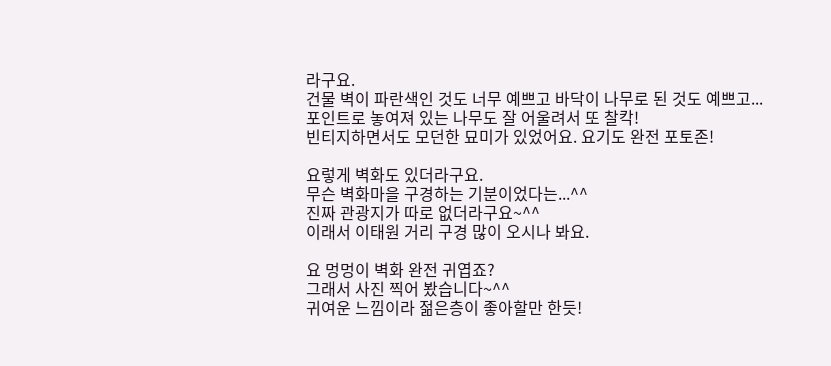라구요.
건물 벽이 파란색인 것도 너무 예쁘고 바닥이 나무로 된 것도 예쁘고...
포인트로 놓여져 있는 나무도 잘 어울려서 또 찰칵!
빈티지하면서도 모던한 묘미가 있었어요. 요기도 완전 포토존!

요렇게 벽화도 있더라구요.
무슨 벽화마을 구경하는 기분이었다는...^^
진짜 관광지가 따로 없더라구요~^^
이래서 이태원 거리 구경 많이 오시나 봐요.

요 멍멍이 벽화 완전 귀엽죠?
그래서 사진 찍어 봤습니다~^^
귀여운 느낌이라 젊은층이 좋아할만 한듯!